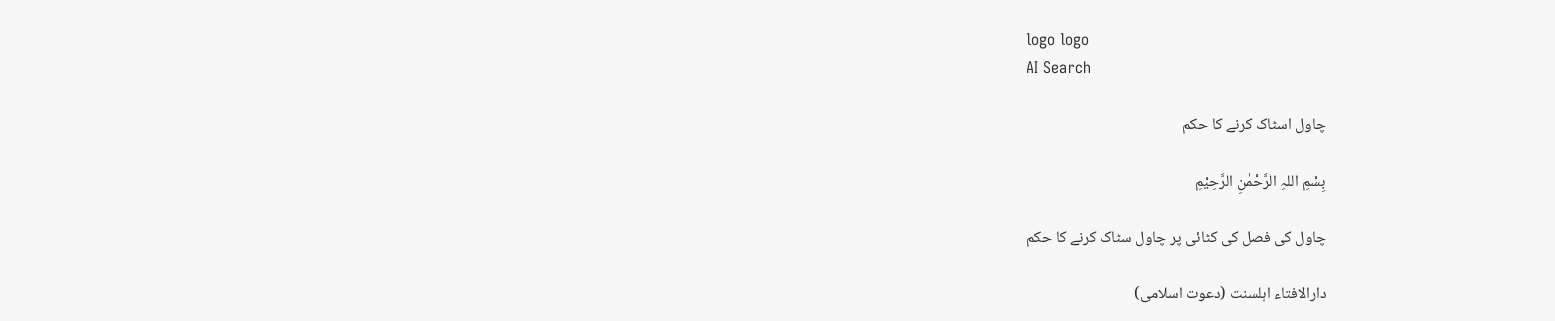logo logo
AI Search

چاول اسٹاک کرنے کا حکم

بِسْمِ اللہِ الرَّحْمٰنِ الرَّحِيْمِ

چاول کی فصل کی کٹائی پر چاول سٹاک کرنے کا حکم

دارالافتاء اہلسنت (دعوت اسلامی)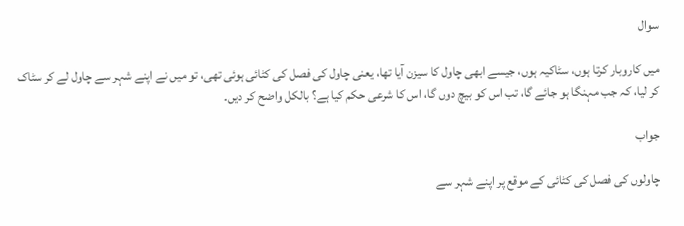سوال

میں کاروبار کرتا ہوں، سٹاکیہ ہوں، جیسے ابھی چاول کا سیزن آیا تھا، یعنی چاول کی فصل کی کٹائی ہوئی تھی، تو میں نے اپنے شہر سے چاول لے کر سٹاک کر لیا، کہ جب مہنگا ہو جائے گا، تب اس کو بیچ دوں گا، اس کا شرعی حکم کیا ہے؟ بالکل واضح کر دیں۔

جواب

چاولوں کی فصل کی کٹائی کے موقع پر اپنے شہر سے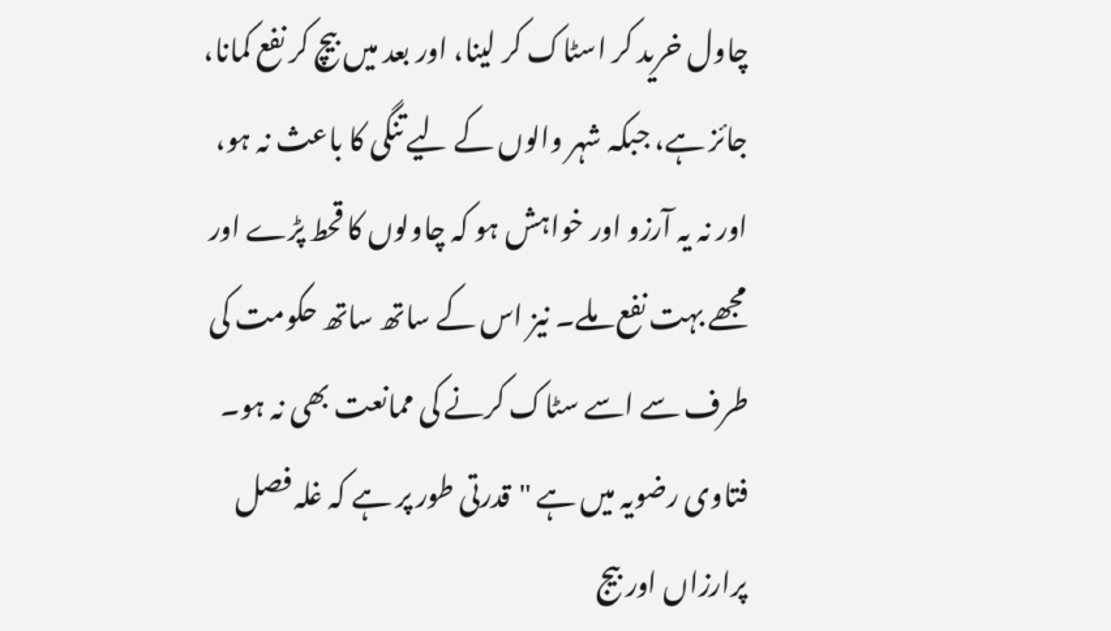چاول خرید کر اسٹاک کر لینا، اور بعد میں بیچ کر نفع کمانا، جائز ہے، جبکہ شہر والوں کے لیے تنگی کا باعث نہ ہو، اور نہ یہ آرزو اور خواہش ہو کہ چاولوں کا قحط پڑے اور مجھے بہت نفع ملے۔ نیز اس کے ساتھ ساتھ حکومت کی طرف سے اسے سٹاک کرنے کی ممانعت بھی نہ ہو۔ فتاوی رضویہ میں ہے "قدرتی طور پر ہے کہ غلہ فصل پرارزاں اور بیج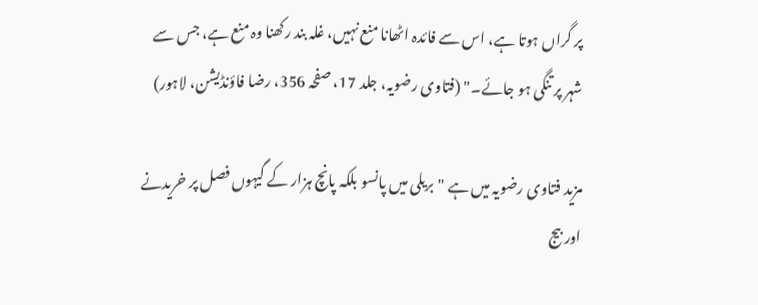پر گراں ہوتا ہے، اس سے فائدہ اٹھانا منع نہیں، غلہ بند رکھنا وہ منع ہے، جس سے شہر پر تنگی ہو جائے۔" (فتاوی رضویہ، جلد 17، صفحہ 356، رضا فاؤنڈیشن، لاہور)

مزید فتاوی رضویہ میں ہے "بریلی میں پانسو بلکہ پانچ ہزار کے گیہوں فصل پر خریدنے اور بیج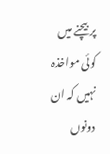پر بیچنے میں کوئی مواخذہ نہیں کہ ان دونوں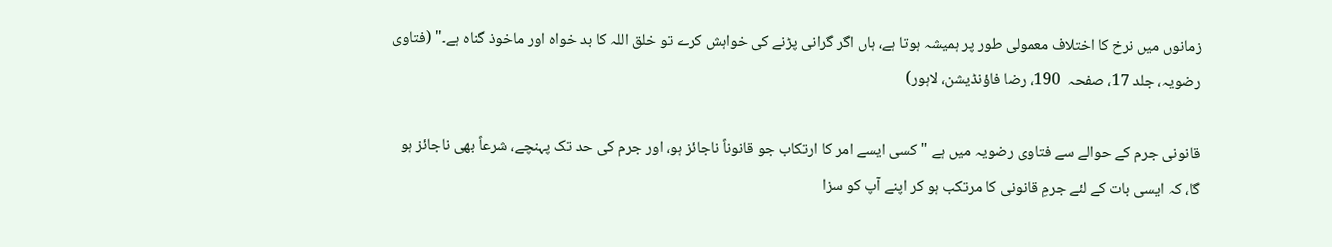زمانوں میں نرخ کا اختلاف معمولی طور پر ہمیشہ ہوتا ہے، ہاں اگر گرانی پڑنے کی خواہش کرے تو خلق اللہ کا بد خواہ اور ماخوذ گناہ ہے۔" (فتاوی رضویہ، جلد 17، صفحہ  190، رضا فاؤنڈیشن، لاہور)

قانونی جرم کے حوالے سے فتاوی رضویہ میں ہے "کسی ایسے امر کا ارتکاب جو قانوناً ناجائز ہو، اور جرم کی حد تک پہنچے، شرعاً بھی ناجائز ہو گا، کہ ایسی بات کے لئے جرمِ قانونی کا مرتکب ہو کر اپنے آپ کو سزا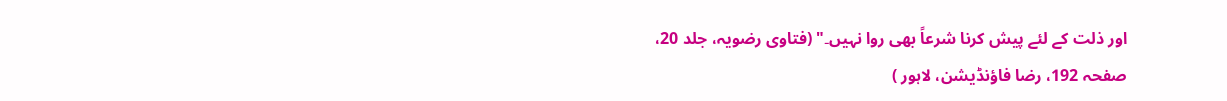اور ذلت کے لئے پیش کرنا شرعاً بھی روا نہیں۔" (فتاوی رضویہ، جلد 20، صفحہ 192، رضا فاؤنڈیشن، لاہور )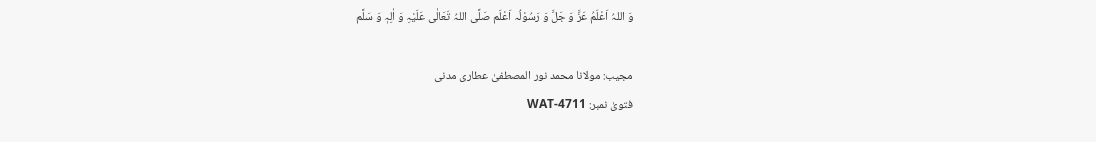وَ اللہُ اَعْلَمُ عَزَّ وَ جَلَّ وَ رَسُوْلُہ اَعْلَم صَلَّی اللہُ تَعَالٰی عَلَیْہِ وَ اٰلِہٖ وَ سَلَّم

مجیب: مولانا محمد نور المصطفیٰ عطاری مدنی
فتویٰ نمبر: WAT-4711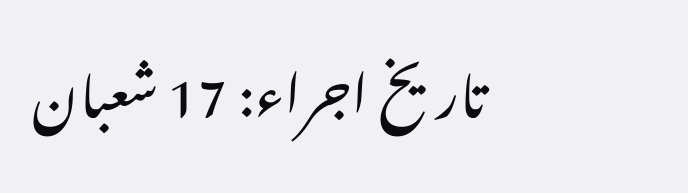تاریخ اجراء: 17 شعبان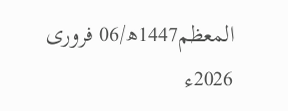المعظم1447ھ/06 فروری 2026ء